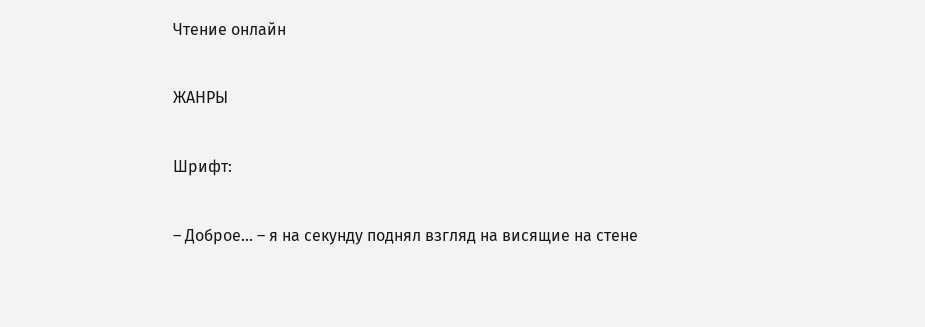Чтение онлайн

ЖАНРЫ

Шрифт:

– Доброе… – я на секунду поднял взгляд на висящие на стене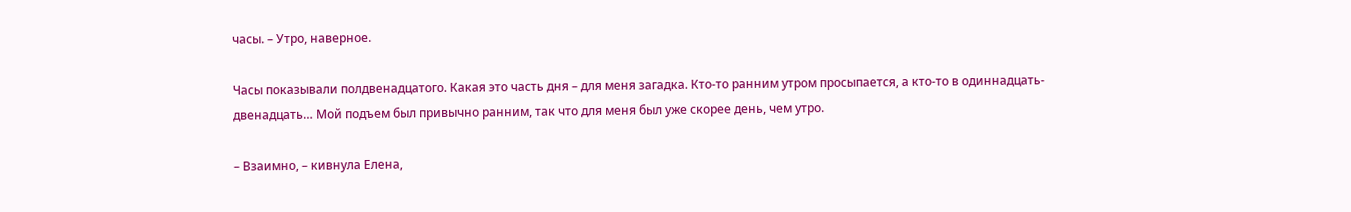часы. – Утро, наверное.

Часы показывали полдвенадцатого. Какая это часть дня – для меня загадка. Кто-то ранним утром просыпается, а кто-то в одиннадцать-двенадцать… Мой подъем был привычно ранним, так что для меня был уже скорее день, чем утро.

– Взаимно, – кивнула Елена,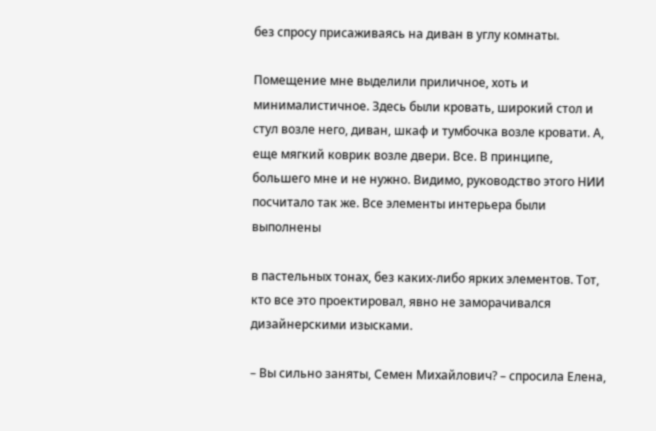без спросу присаживаясь на диван в углу комнаты.

Помещение мне выделили приличное, хоть и минималистичное. Здесь были кровать, широкий стол и стул возле него, диван, шкаф и тумбочка возле кровати. А, еще мягкий коврик возле двери. Все. В принципе, большего мне и не нужно. Видимо, руководство этого НИИ посчитало так же. Все элементы интерьера были выполнены

в пастельных тонах, без каких-либо ярких элементов. Тот, кто все это проектировал, явно не заморачивался дизайнерскими изысками.

– Вы сильно заняты, Семен Михайлович? – спросила Елена,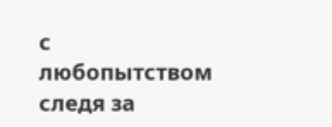с любопытством следя за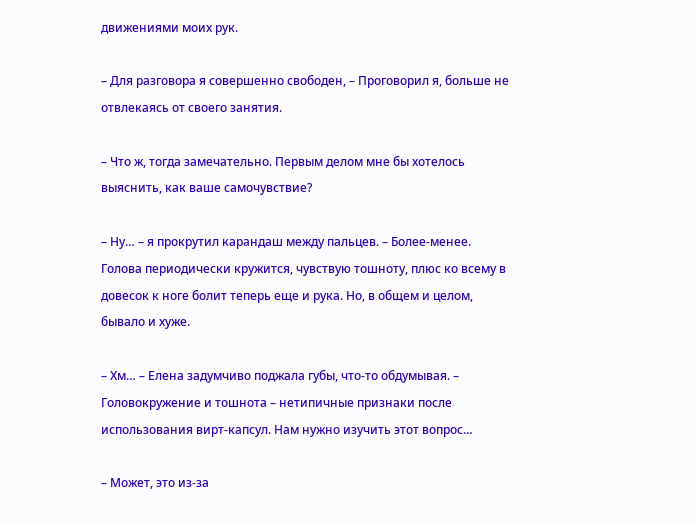движениями моих рук.

– Для разговора я совершенно свободен, – Проговорил я, больше не отвлекаясь от своего занятия.

– Что ж, тогда замечательно. Первым делом мне бы хотелось выяснить, как ваше самочувствие?

– Ну… – я прокрутил карандаш между пальцев. – Более-менее. Голова периодически кружится, чувствую тошноту, плюс ко всему в довесок к ноге болит теперь еще и рука. Но, в общем и целом, бывало и хуже.

– Хм… – Елена задумчиво поджала губы, что-то обдумывая. – Головокружение и тошнота – нетипичные признаки после использования вирт-капсул. Нам нужно изучить этот вопрос…

– Может, это из-за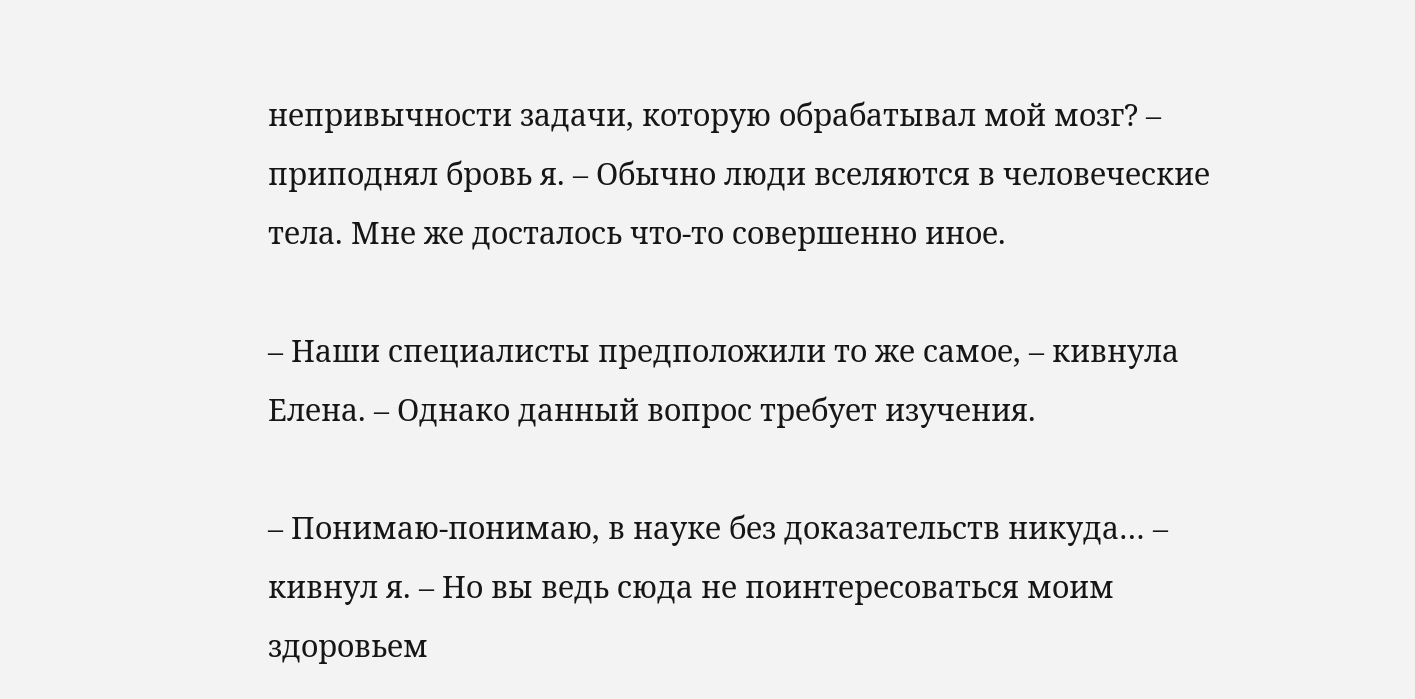непривычности задачи, которую обрабатывал мой мозг? – приподнял бровь я. – Обычно люди вселяются в человеческие тела. Мне же досталось что-то совершенно иное.

– Наши специалисты предположили то же самое, – кивнула Елена. – Однако данный вопрос требует изучения.

– Понимаю-понимаю, в науке без доказательств никуда… – кивнул я. – Но вы ведь сюда не поинтересоваться моим здоровьем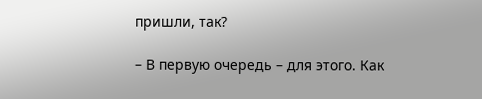пришли, так?

– В первую очередь – для этого. Как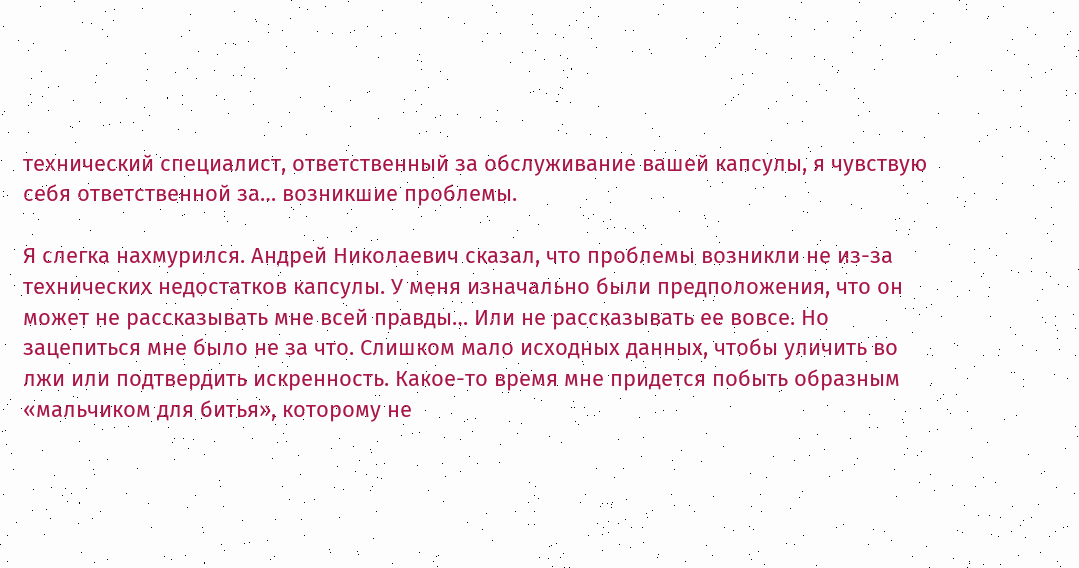технический специалист, ответственный за обслуживание вашей капсулы, я чувствую себя ответственной за… возникшие проблемы.

Я слегка нахмурился. Андрей Николаевич сказал, что проблемы возникли не из-за технических недостатков капсулы. У меня изначально были предположения, что он может не рассказывать мне всей правды… Или не рассказывать ее вовсе. Но зацепиться мне было не за что. Слишком мало исходных данных, чтобы уличить во лжи или подтвердить искренность. Какое-то время мне придется побыть образным «мальчиком для битья», которому не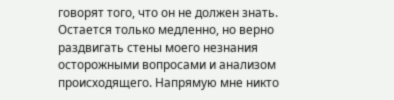говорят того, что он не должен знать. Остается только медленно, но верно раздвигать стены моего незнания осторожными вопросами и анализом происходящего. Напрямую мне никто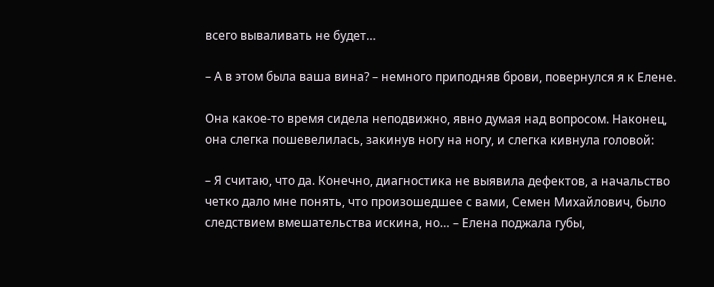всего вываливать не будет…

– А в этом была ваша вина? – немного приподняв брови, повернулся я к Елене.

Она какое-то время сидела неподвижно, явно думая над вопросом. Наконец, она слегка пошевелилась, закинув ногу на ногу, и слегка кивнула головой:

– Я считаю, что да. Конечно, диагностика не выявила дефектов, а начальство четко дало мне понять, что произошедшее с вами, Семен Михайлович, было следствием вмешательства искина, но… – Елена поджала губы,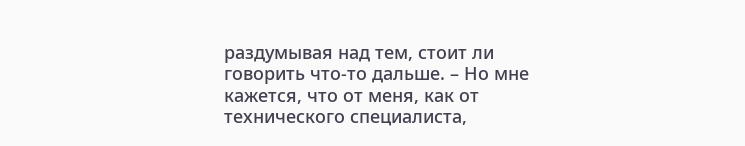раздумывая над тем, стоит ли говорить что-то дальше. – Но мне кажется, что от меня, как от технического специалиста,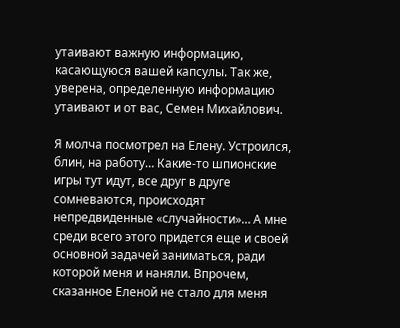утаивают важную информацию, касающуюся вашей капсулы. Так же, уверена, определенную информацию утаивают и от вас, Семен Михайлович.

Я молча посмотрел на Елену. Устроился, блин, на работу… Какие-то шпионские игры тут идут, все друг в друге сомневаются, происходят непредвиденные «случайности»… А мне среди всего этого придется еще и своей основной задачей заниматься, ради которой меня и наняли. Впрочем, сказанное Еленой не стало для меня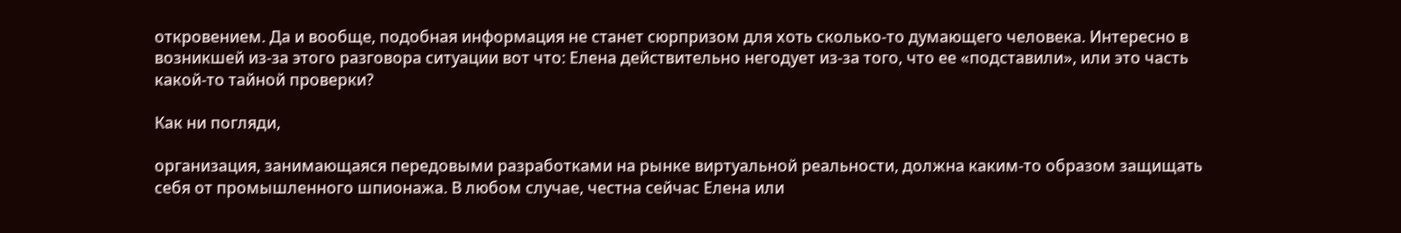откровением. Да и вообще, подобная информация не станет сюрпризом для хоть сколько-то думающего человека. Интересно в возникшей из-за этого разговора ситуации вот что: Елена действительно негодует из-за того, что ее «подставили», или это часть какой-то тайной проверки?

Как ни погляди,

организация, занимающаяся передовыми разработками на рынке виртуальной реальности, должна каким-то образом защищать себя от промышленного шпионажа. В любом случае, честна сейчас Елена или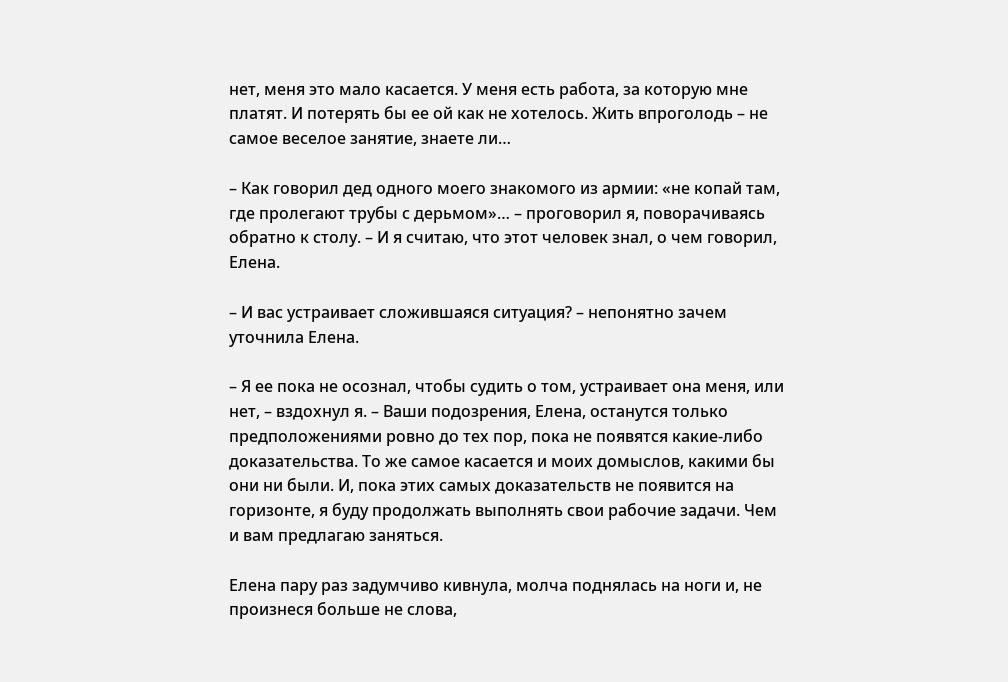нет, меня это мало касается. У меня есть работа, за которую мне платят. И потерять бы ее ой как не хотелось. Жить впроголодь – не самое веселое занятие, знаете ли…

– Как говорил дед одного моего знакомого из армии: «не копай там, где пролегают трубы с дерьмом»… – проговорил я, поворачиваясь обратно к столу. – И я считаю, что этот человек знал, о чем говорил, Елена.

– И вас устраивает сложившаяся ситуация? – непонятно зачем уточнила Елена.

– Я ее пока не осознал, чтобы судить о том, устраивает она меня, или нет, – вздохнул я. – Ваши подозрения, Елена, останутся только предположениями ровно до тех пор, пока не появятся какие-либо доказательства. То же самое касается и моих домыслов, какими бы они ни были. И, пока этих самых доказательств не появится на горизонте, я буду продолжать выполнять свои рабочие задачи. Чем и вам предлагаю заняться.

Елена пару раз задумчиво кивнула, молча поднялась на ноги и, не произнеся больше не слова,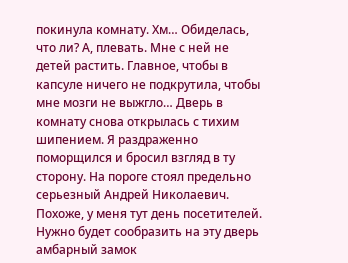покинула комнату. Хм… Обиделась, что ли? А, плевать. Мне с ней не детей растить. Главное, чтобы в капсуле ничего не подкрутила, чтобы мне мозги не выжгло… Дверь в комнату снова открылась с тихим шипением. Я раздраженно поморщился и бросил взгляд в ту сторону. На пороге стоял предельно серьезный Андрей Николаевич. Похоже, у меня тут день посетителей. Нужно будет сообразить на эту дверь амбарный замок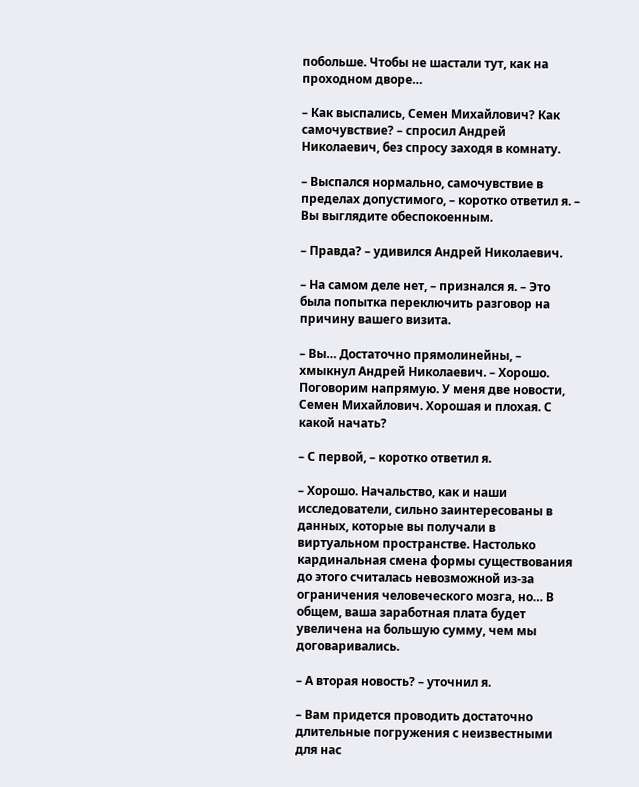побольше. Чтобы не шастали тут, как на проходном дворе…

– Как выспались, Семен Михайлович? Как самочувствие? – спросил Андрей Николаевич, без спросу заходя в комнату.

– Выспался нормально, самочувствие в пределах допустимого, – коротко ответил я. – Вы выглядите обеспокоенным.

– Правда? – удивился Андрей Николаевич.

– На самом деле нет, – признался я. – Это была попытка переключить разговор на причину вашего визита.

– Вы… Достаточно прямолинейны, – хмыкнул Андрей Николаевич. – Хорошо. Поговорим напрямую. У меня две новости, Семен Михайлович. Хорошая и плохая. С какой начать?

– С первой, – коротко ответил я.

– Хорошо. Начальство, как и наши исследователи, сильно заинтересованы в данных, которые вы получали в виртуальном пространстве. Настолько кардинальная смена формы существования до этого считалась невозможной из-за ограничения человеческого мозга, но… В общем, ваша заработная плата будет увеличена на большую сумму, чем мы договаривались.

– А вторая новость? – уточнил я.

– Вам придется проводить достаточно длительные погружения с неизвестными для нас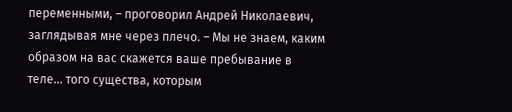переменными, – проговорил Андрей Николаевич, заглядывая мне через плечо. – Мы не знаем, каким образом на вас скажется ваше пребывание в теле… того существа, которым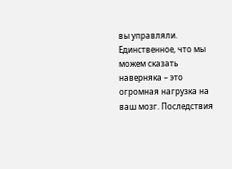вы управляли. Единственное, что мы можем сказать наверняка – это огромная нагрузка на ваш мозг. Последствия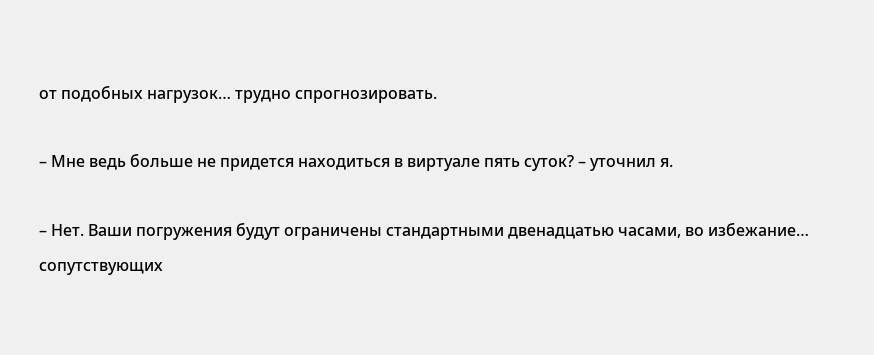от подобных нагрузок… трудно спрогнозировать.

– Мне ведь больше не придется находиться в виртуале пять суток? – уточнил я.

– Нет. Ваши погружения будут ограничены стандартными двенадцатью часами, во избежание… сопутствующих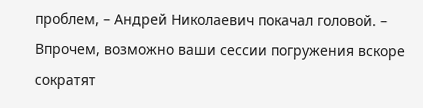проблем, – Андрей Николаевич покачал головой. – Впрочем, возможно ваши сессии погружения вскоре сократят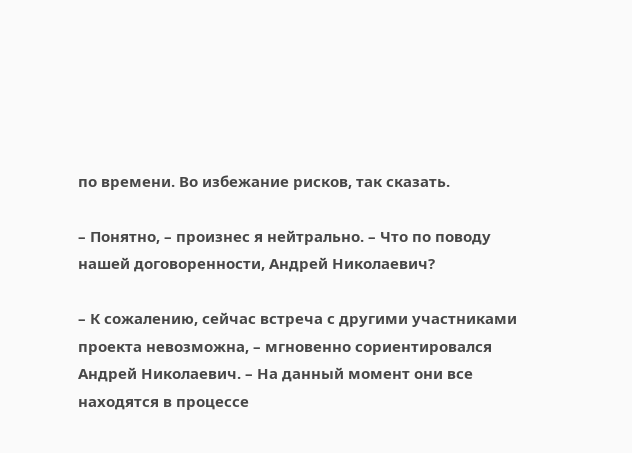по времени. Во избежание рисков, так сказать.

– Понятно, – произнес я нейтрально. – Что по поводу нашей договоренности, Андрей Николаевич?

– К сожалению, сейчас встреча с другими участниками проекта невозможна, – мгновенно сориентировался Андрей Николаевич. – На данный момент они все находятся в процессе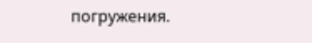погружения.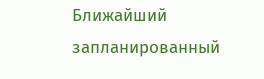Ближайший запланированный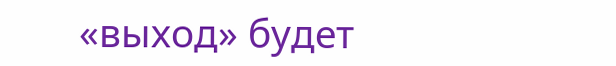«выход» будет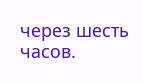через шесть часов.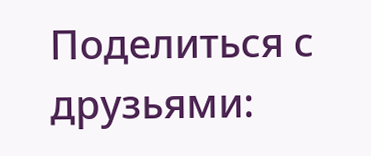Поделиться с друзьями: